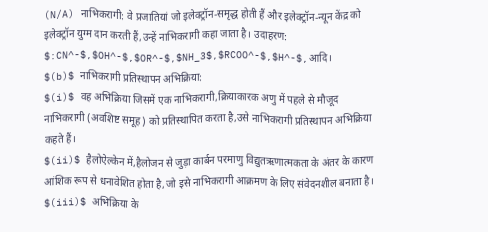(N/A) नाभिकरागी: वे प्रजातियां जो इलेक्ट्रॉन-समृद्ध होती हैं और इलेक्ट्रॉन-न्यून केंद्र को इलेक्ट्रॉन युग्म दान करती हैं,उन्हें नाभिकरागी कहा जाता है। उदाहरण: $:CN^-$,$OH^-$,$OR^-$,$NH_3$,$RCOO^-$,$H^-$,आदि।
$(b)$ नाभिकरागी प्रतिस्थापन अभिक्रिया:
$(i)$ वह अभिक्रिया जिसमें एक नाभिकरागी,क्रियाकारक अणु में पहले से मौजूद नाभिकरागी (अवशिष्ट समूह) को प्रतिस्थापित करता है,उसे नाभिकरागी प्रतिस्थापन अभिक्रिया कहते हैं।
$(ii)$ हैलोऐल्केन में,हैलोजन से जुड़ा कार्बन परमाणु विद्युतऋणात्मकता के अंतर के कारण आंशिक रूप से धनावेशित होता है,जो इसे नाभिकरागी आक्रमण के लिए संवेदनशील बनाता है।
$(iii)$ अभिक्रिया के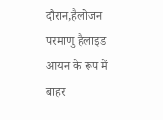दौरान,हैलोजन परमाणु हैलाइड आयन के रूप में बाहर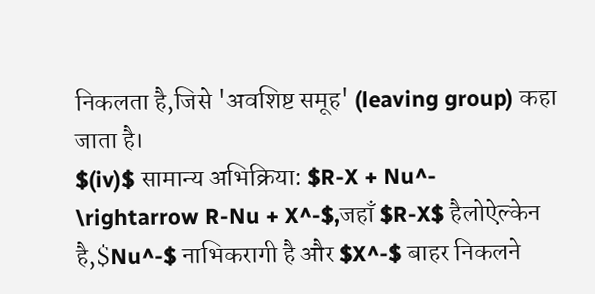निकलता है,जिसे 'अवशिष्ट समूह' (leaving group) कहा जाता है।
$(iv)$ सामान्य अभिक्रिया: $R-X + Nu^- \rightarrow R-Nu + X^-$,जहाँ $R-X$ हैलोऐल्केन है,$Nu^-$ नाभिकरागी है और $X^-$ बाहर निकलने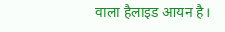वाला हैलाइड आयन है।